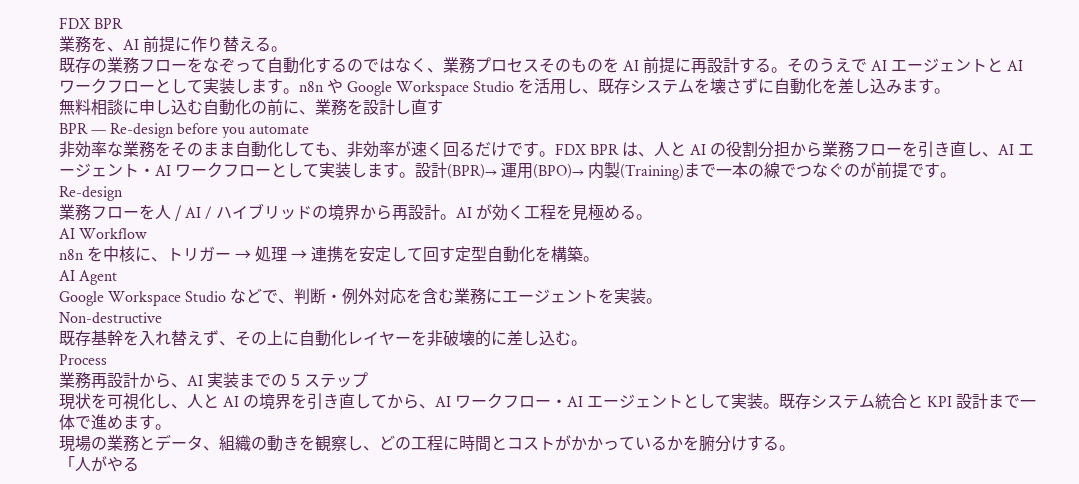FDX BPR
業務を、AI 前提に作り替える。
既存の業務フローをなぞって自動化するのではなく、業務プロセスそのものを AI 前提に再設計する。そのうえで AI エージェントと AI ワークフローとして実装します。n8n や Google Workspace Studio を活用し、既存システムを壊さずに自動化を差し込みます。
無料相談に申し込む自動化の前に、業務を設計し直す
BPR — Re-design before you automate
非効率な業務をそのまま自動化しても、非効率が速く回るだけです。FDX BPR は、人と AI の役割分担から業務フローを引き直し、AI エージェント・AI ワークフローとして実装します。設計(BPR)→ 運用(BPO)→ 内製(Training)まで一本の線でつなぐのが前提です。
Re-design
業務フローを人 / AI / ハイブリッドの境界から再設計。AI が効く工程を見極める。
AI Workflow
n8n を中核に、トリガー → 処理 → 連携を安定して回す定型自動化を構築。
AI Agent
Google Workspace Studio などで、判断・例外対応を含む業務にエージェントを実装。
Non-destructive
既存基幹を入れ替えず、その上に自動化レイヤーを非破壊的に差し込む。
Process
業務再設計から、AI 実装までの 5 ステップ
現状を可視化し、人と AI の境界を引き直してから、AI ワークフロー・AI エージェントとして実装。既存システム統合と KPI 設計まで一体で進めます。
現場の業務とデータ、組織の動きを観察し、どの工程に時間とコストがかかっているかを腑分けする。
「人がやる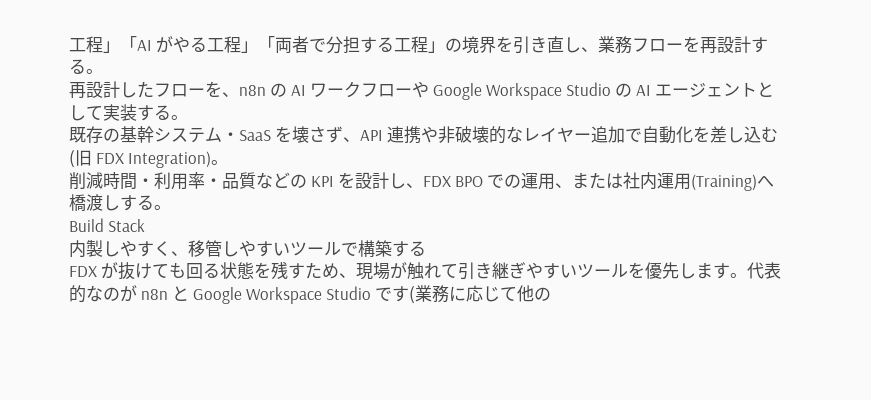工程」「AI がやる工程」「両者で分担する工程」の境界を引き直し、業務フローを再設計する。
再設計したフローを、n8n の AI ワークフローや Google Workspace Studio の AI エージェントとして実装する。
既存の基幹システム・SaaS を壊さず、API 連携や非破壊的なレイヤー追加で自動化を差し込む(旧 FDX Integration)。
削減時間・利用率・品質などの KPI を設計し、FDX BPO での運用、または社内運用(Training)へ橋渡しする。
Build Stack
内製しやすく、移管しやすいツールで構築する
FDX が抜けても回る状態を残すため、現場が触れて引き継ぎやすいツールを優先します。代表的なのが n8n と Google Workspace Studio です(業務に応じて他の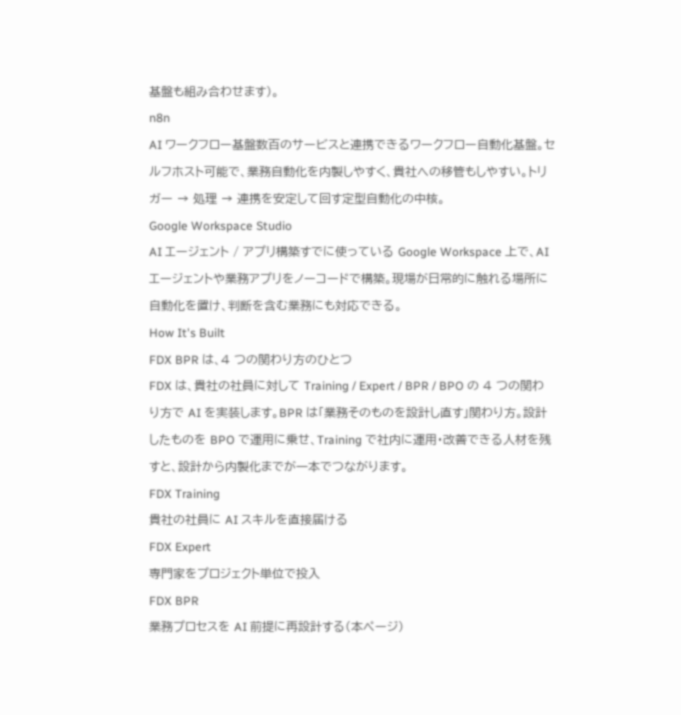基盤も組み合わせます)。
n8n
AI ワークフロー基盤数百のサービスと連携できるワークフロー自動化基盤。セルフホスト可能で、業務自動化を内製しやすく、貴社への移管もしやすい。トリガー → 処理 → 連携を安定して回す定型自動化の中核。
Google Workspace Studio
AI エージェント / アプリ構築すでに使っている Google Workspace 上で、AI エージェントや業務アプリをノーコードで構築。現場が日常的に触れる場所に自動化を置け、判断を含む業務にも対応できる。
How It's Built
FDX BPR は、4 つの関わり方のひとつ
FDX は、貴社の社員に対して Training / Expert / BPR / BPO の 4 つの関わり方で AI を実装します。BPR は「業務そのものを設計し直す」関わり方。設計したものを BPO で運用に乗せ、Training で社内に運用・改善できる人材を残すと、設計から内製化までが一本でつながります。
FDX Training
貴社の社員に AI スキルを直接届ける
FDX Expert
専門家をプロジェクト単位で投入
FDX BPR
業務プロセスを AI 前提に再設計する(本ページ)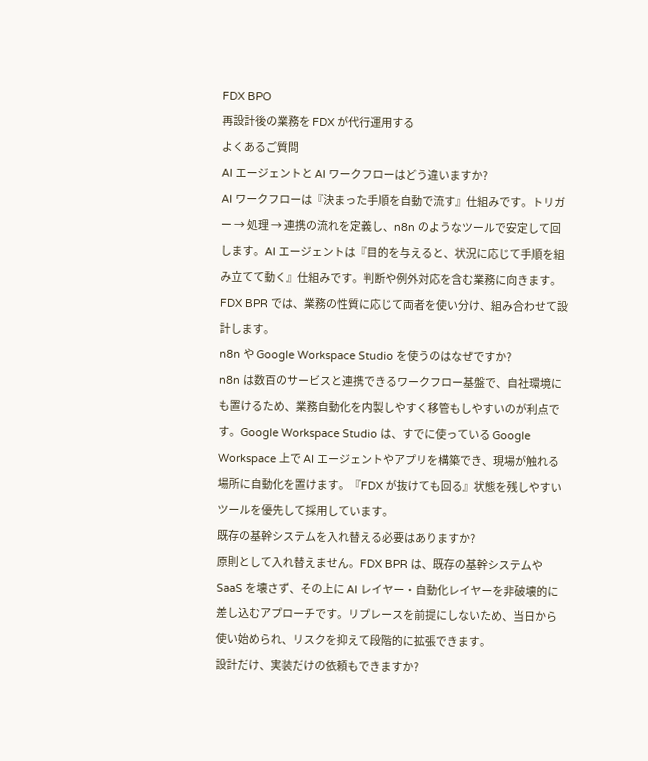FDX BPO
再設計後の業務を FDX が代行運用する
よくあるご質問
AI エージェントと AI ワークフローはどう違いますか?
AI ワークフローは『決まった手順を自動で流す』仕組みです。トリガー → 処理 → 連携の流れを定義し、n8n のようなツールで安定して回します。AI エージェントは『目的を与えると、状況に応じて手順を組み立てて動く』仕組みです。判断や例外対応を含む業務に向きます。FDX BPR では、業務の性質に応じて両者を使い分け、組み合わせて設計します。
n8n や Google Workspace Studio を使うのはなぜですか?
n8n は数百のサービスと連携できるワークフロー基盤で、自社環境にも置けるため、業務自動化を内製しやすく移管もしやすいのが利点です。Google Workspace Studio は、すでに使っている Google Workspace 上で AI エージェントやアプリを構築でき、現場が触れる場所に自動化を置けます。『FDX が抜けても回る』状態を残しやすいツールを優先して採用しています。
既存の基幹システムを入れ替える必要はありますか?
原則として入れ替えません。FDX BPR は、既存の基幹システムや SaaS を壊さず、その上に AI レイヤー・自動化レイヤーを非破壊的に差し込むアプローチです。リプレースを前提にしないため、当日から使い始められ、リスクを抑えて段階的に拡張できます。
設計だけ、実装だけの依頼もできますか?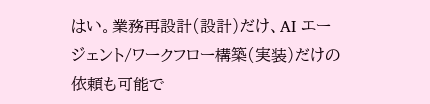はい。業務再設計(設計)だけ、AI エージェント/ワークフロー構築(実装)だけの依頼も可能で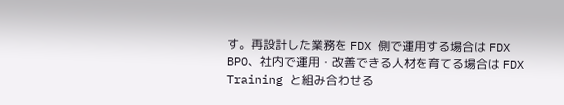す。再設計した業務を FDX 側で運用する場合は FDX BPO、社内で運用・改善できる人材を育てる場合は FDX Training と組み合わせる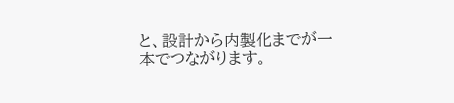と、設計から内製化までが一本でつながります。